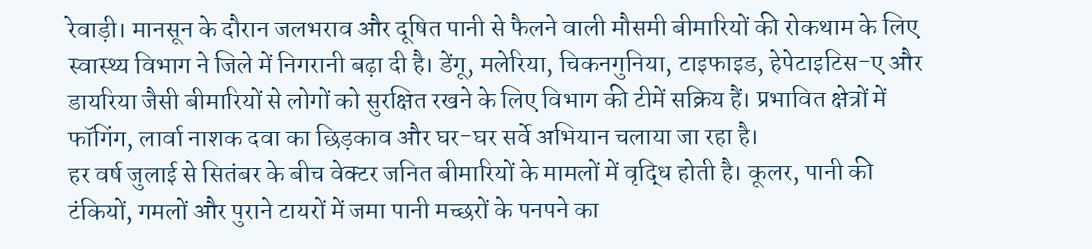रेवाड़ी। मानसून के दौरान जलभराव और दूषित पानी से फैलने वाली मौसमी बीमारियों की रोकथाम के लिए स्वास्थ्य विभाग ने जिले में निगरानी बढ़ा दी है। डेंगू, मलेरिया, चिकनगुनिया, टाइफाइड, हेपेटाइटिस-ए और डायरिया जैसी बीमारियों से लोगों को सुरक्षित रखने के लिए विभाग की टीमें सक्रिय हैं। प्रभावित क्षेत्रों में फॉगिंग, लार्वा नाशक दवा का छिड़काव और घर-घर सर्वे अभियान चलाया जा रहा है।
हर वर्ष जुलाई से सितंबर के बीच वेक्टर जनित बीमारियों के मामलों में वृद्धि होती है। कूलर, पानी की टंकियों, गमलों और पुराने टायरों में जमा पानी मच्छरों के पनपने का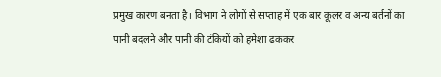प्रमुख कारण बनता है। विभाग ने लोगों से सप्ताह में एक बार कूलर व अन्य बर्तनों का पानी बदलने और पानी की टंकियों को हमेशा ढककर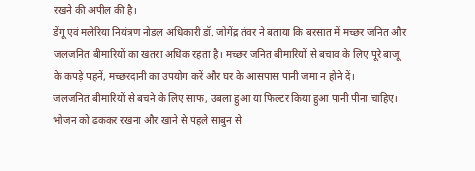रखने की अपील की है।
डेंगू एवं मलेरिया नियंत्रण नोडल अधिकारी डॉ. जोगेंद्र तंवर ने बताया कि बरसात में मच्छर जनित और जलजनित बीमारियों का खतरा अधिक रहता है। मच्छर जनित बीमारियों से बचाव के लिए पूरे बाजू के कपड़े पहनें, मच्छरदानी का उपयोग करें और घर के आसपास पानी जमा न होने दें।
जलजनित बीमारियों से बचने के लिए साफ, उबला हुआ या फिल्टर किया हुआ पानी पीना चाहिए। भोजन को ढककर रखना और खाने से पहले साबुन से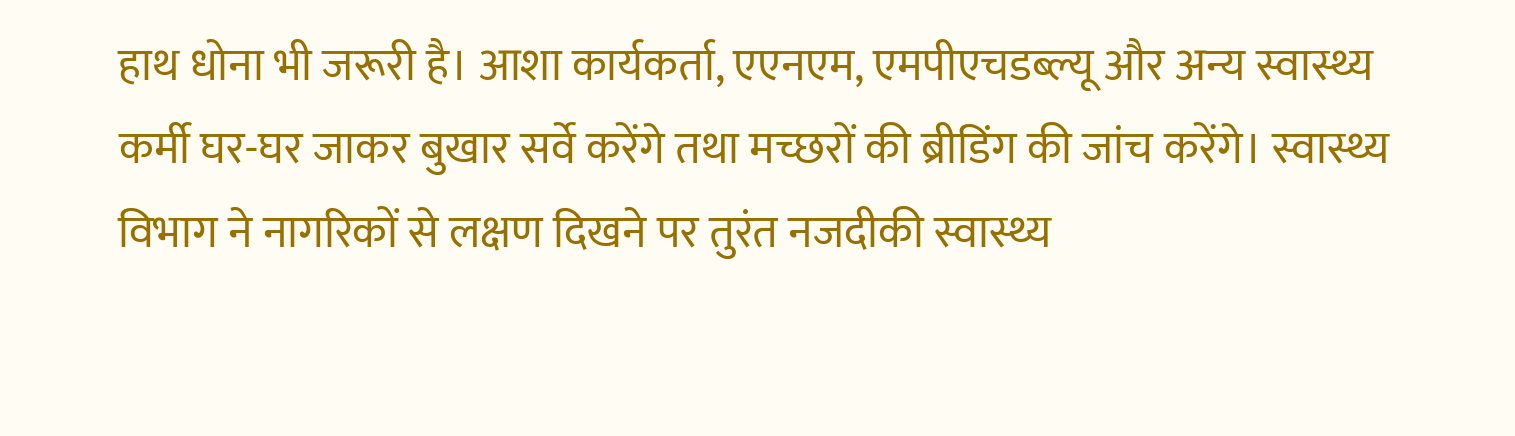हाथ धोना भी जरूरी है। आशा कार्यकर्ता, एएनएम, एमपीएचडब्ल्यू और अन्य स्वास्थ्य कर्मी घर-घर जाकर बुखार सर्वे करेंगे तथा मच्छरों की ब्रीडिंग की जांच करेंगे। स्वास्थ्य विभाग ने नागरिकों से लक्षण दिखने पर तुरंत नजदीकी स्वास्थ्य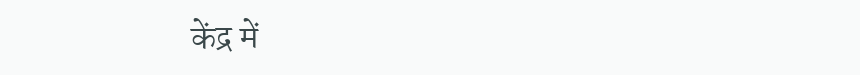केंद्र में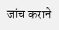जांच कराने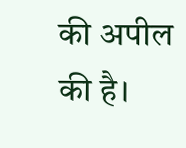की अपील की है।